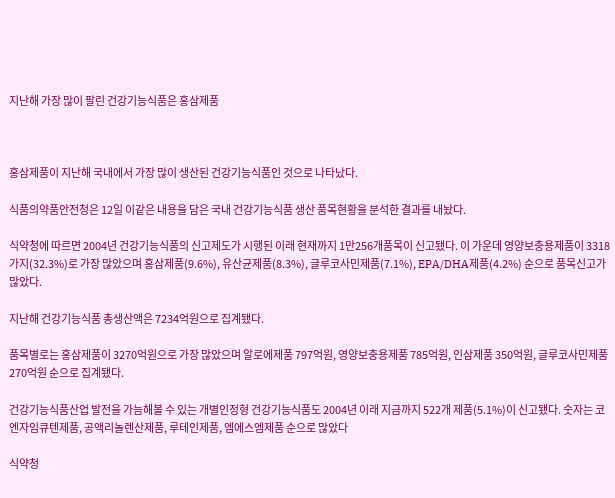지난해 가장 많이 팔린 건강기능식품은 홍삼제품



홍삼제품이 지난해 국내에서 가장 많이 생산된 건강기능식품인 것으로 나타났다.

식품의약품안전청은 12일 이같은 내용을 담은 국내 건강기능식품 생산 품목현황을 분석한 결과를 내놨다.

식약청에 따르면 2004년 건강기능식품의 신고제도가 시행된 이래 현재까지 1만256개품목이 신고됐다. 이 가운데 영양보충용제품이 3318가지(32.3%)로 가장 많았으며 홍삼제품(9.6%), 유산균제품(8.3%), 글루코사민제품(7.1%), EPA/DHA제품(4.2%) 순으로 품목신고가 많았다.

지난해 건강기능식품 총생산액은 7234억원으로 집계됐다.

품목별로는 홍삼제품이 3270억원으로 가장 많았으며 알로에제품 797억원, 영양보충용제품 785억원, 인삼제품 350억원, 글루코사민제품 270억원 순으로 집계됐다.

건강기능식품산업 발전을 가늠해볼 수 있는 개별인정형 건강기능식품도 2004년 이래 지금까지 522개 제품(5.1%)이 신고됐다. 숫자는 코엔자임큐텐제품, 공액리놀렌산제품, 루테인제품, 엠에스엠제품 순으로 많았다

식약청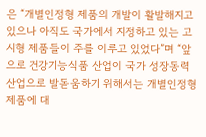은 “개별인정형 제품의 개발이 활발해지고 있으나 아직도 국가에서 지정하고 있는 고시형 제품들이 주를 이루고 있었다”며 “앞으로 건강기능식품 산업이 국가 성장동력 산업으로 발돋움하기 위해서는 개별인정형 제품에 대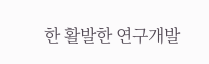한 활발한 연구개발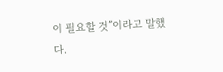이 필요할 것”이라고 말했다.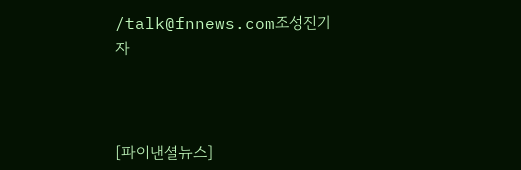/talk@fnnews.com조성진기자



[파이낸셜뉴스]